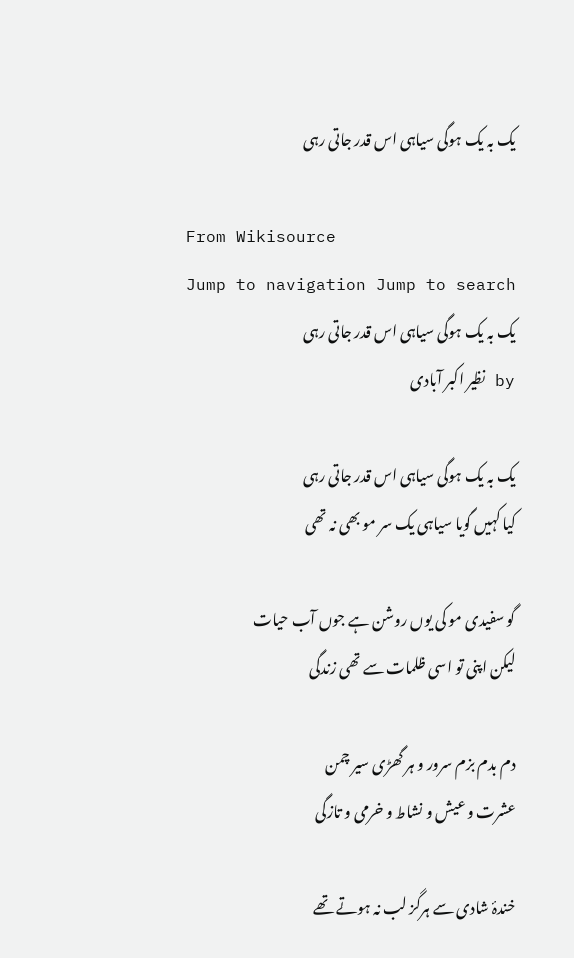یک بہ یک ہوگی سیاہی اس قدر جاتی رہی

From Wikisource
Jump to navigation Jump to search
یک بہ یک ہوگی سیاہی اس قدر جاتی رہی
by نظیر اکبر آبادی

یک بہ یک ہوگی سیاہی اس قدر جاتی رہی
کیا کہیں گویا سیاہی یک سر مو بھی نہ تھی

گو سفیدی مو کی یوں روشن ہے جوں آب حیات
لیکن اپنی تو اسی ظلمات سے تھی زندگی

دم بدم بزم سرور و ہر گھڑی سیر چمن
عشرت و عیش و نشاط و خرمی و تازگی

خندۂ شادی سے ہرگز لب نہ ہوتے تھے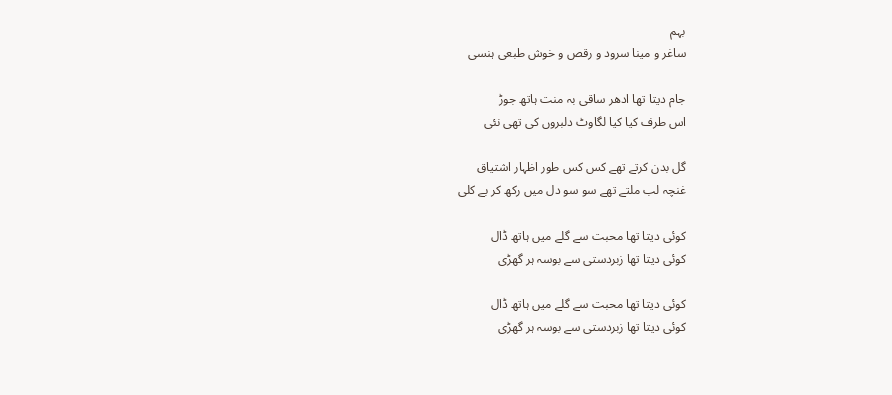بہم
ساغر و مینا سرود و رقص و خوش طبعی ہنسی

جام دیتا تھا ادھر ساقی بہ منت ہاتھ جوڑ
اس طرف کیا کیا لگاوٹ دلبروں کی تھی نئی

گل بدن کرتے تھے کس کس طور اظہار اشتیاق
غنچہ لب ملتے تھے سو سو دل میں رکھ کر بے کلی

کوئی دیتا تھا محبت سے گلے میں ہاتھ ڈال
کوئی دیتا تھا زبردستی سے بوسہ ہر گھڑی

کوئی دیتا تھا محبت سے گلے میں ہاتھ ڈال
کوئی دیتا تھا زبردستی سے بوسہ ہر گھڑی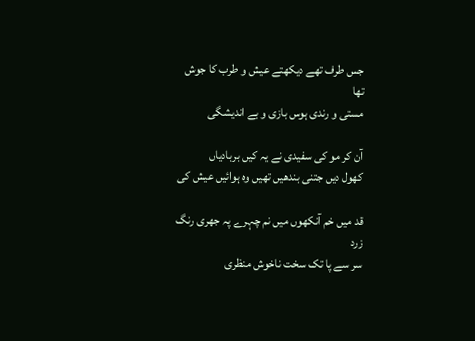جس طرف تھے دیکھتے عیش و طرب کا جوش تھا
مستی و رندی ہوس بازی و بے اندیشگی

آن کر مو کی سفیدی نے یہ کیں بربادیاں
کھول دیں جتنی بندھیں تھیں وہ ہوائیں عیش کی

قد میں خم آنکھوں میں نم چہرے پہ جھری رنگ زرد
سر سے پا تک سخت ناخوش منظری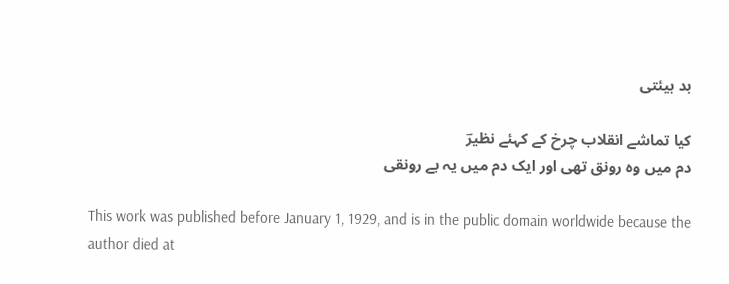بد ہیئتی

کیا تماشے انقلاب چرخ کے کہئے نظیرؔ
دم میں وہ رونق تھی اور ایک دم میں یہ بے رونقی

This work was published before January 1, 1929, and is in the public domain worldwide because the author died at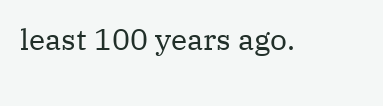least 100 years ago.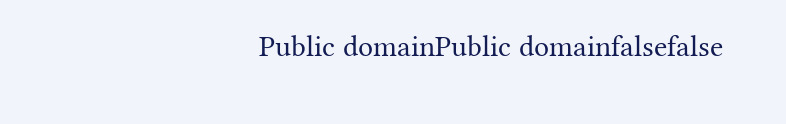Public domainPublic domainfalsefalse